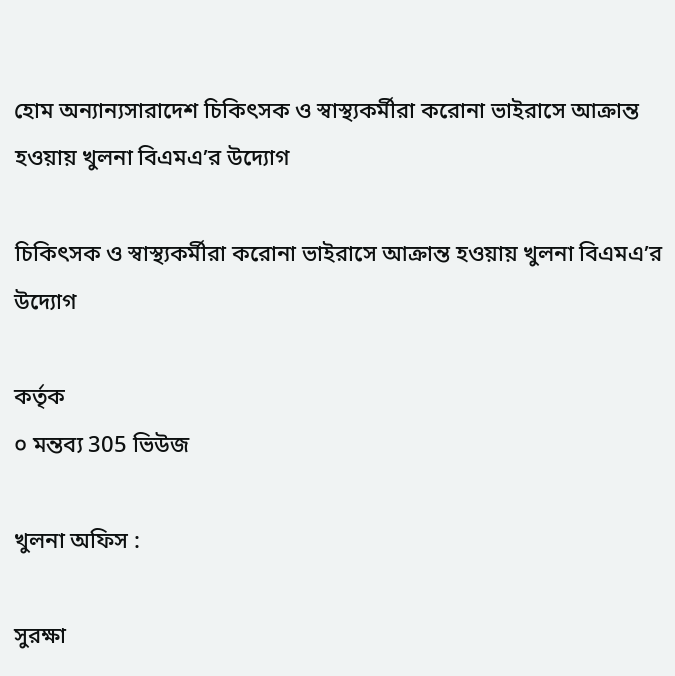হোম অন্যান্যসারাদেশ চিকিৎসক ও স্বাস্থ্যকর্মীরা করোনা ভাইরাসে আক্রান্ত হওয়ায় খুলনা বিএমএ’র উদ্যোগ

চিকিৎসক ও স্বাস্থ্যকর্মীরা করোনা ভাইরাসে আক্রান্ত হওয়ায় খুলনা বিএমএ’র উদ্যোগ

কর্তৃক
০ মন্তব্য 305 ভিউজ

খুলনা অফিস :

সুরক্ষা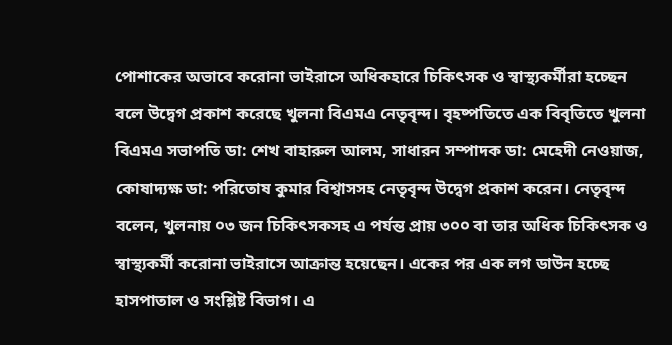পোশাকের অভাবে করোনা ভাইরাসে অধিকহারে চিকিৎসক ও স্বাস্থ্যকর্মীরা হচ্ছেন বলে উদ্বেগ প্রকাশ করেছে খুলনা বিএমএ নেতৃবৃন্দ। বৃহষ্পতিতে এক বিবৃতিতে খুলনা বিএমএ সভাপতি ডা: শেখ বাহারুল আলম, সাধারন সম্পাদক ডা: মেহেদী নেওয়াজ, কোষাদ্যক্ষ ডা: পরিতোষ কুমার বিশ্বাসসহ নেতৃবৃন্দ উদ্বেগ প্রকাশ করেন। নেতৃবৃন্দ বলেন, খুলনায় ০৩ জন চিকিৎসকসহ এ পর্যন্ত প্রায় ৩০০ বা তার অধিক চিকিৎসক ও স্বাস্থ্যকর্মী করোনা ভাইরাসে আক্রান্ত হয়েছেন। একের পর এক লগ ডাউন হচ্ছে হাসপাতাল ও সংশ্লিষ্ট বিভাগ। এ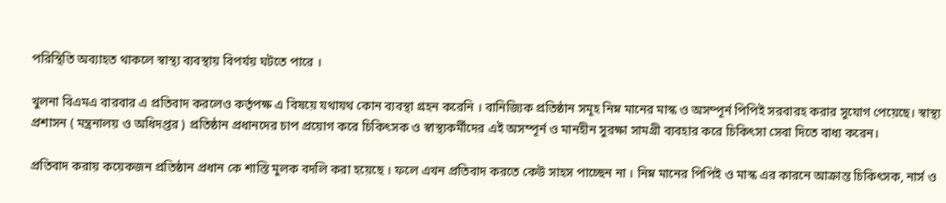পরিস্থিতি অব্যাহত থাকলে স্বাস্থ্য ব্যবস্থায় বিপর্যয় ঘটতে পারে ।

খুলনা বিএমএ বারবার এ প্রতিবাদ করলেও কর্তৃপক্ষ এ বিষয়ে যথাযথ কোন ব্যবস্থা গ্রহন করেনি । বানিজ্যিক প্রতিষ্ঠান সমূহ নিম্ন মানের মাস্ক ও অসম্পূর্ন পিপিই সরবারহ করার সুযোগ পেয়েছে। স্বাস্থ্য প্রশাসন ( মন্ত্রনালয় ও অধিদপ্তর ) প্রতিষ্ঠান প্রধানদের চাপ প্রয়োগ করে চিকিৎসক ও স্বাস্থ্যকর্মীদের এই অসম্পূর্ন ও মানহীন সুরক্ষা সামগ্রী ব্যবহার করে চিকিৎসা সেবা দিতে বাধ্য করেন।

প্রতিবাদ করায় কয়েকজন প্রতিষ্ঠান প্রধান কে শাস্তি মুলক বদলি করা হয়েছে । ফলে এখন প্রতিবাদ করতে কেউ সাহস পাচ্ছেন না । নিম্ন মানের পিপিই ও মাস্ক এর কারনে আক্রান্ত চিকিৎসক, নার্স ও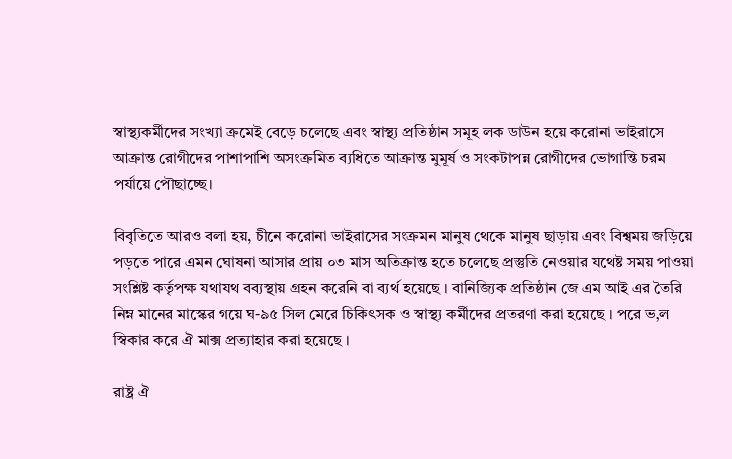স্বাস্থ্যকর্মীদের সংখ্যা ক্রমেই বেড়ে চলেছে এবং স্বাস্থ্য প্রতিষ্ঠান সমূহ লক ডাউন হয়ে করোনা ভাইরাসে আক্রান্ত রোগীদের পাশাপাশি অসংক্রমিত ব্যধিতে আক্রান্ত মুমূর্ষ ও সংকটাপন্ন রোগীদের ভোগান্তি চরম পর্যায়ে পৌছাচ্ছে।

বিবৃতিতে আরও বলা হয়, চীনে করোনা ভাইরাসের সংক্রমন মানুষ থেকে মানুষ ছাড়ায় এবং বিশ্বময় জড়িয়ে পড়তে পারে এমন ঘোষনা আসার প্রায় ০৩ মাস অতিক্রান্ত হতে চলেছে প্রস্তুতি নেওয়ার যথেষ্ট সময় পাওয়া সংশ্লিষ্ট কর্তৃপক্ষ যথাযথ বব্যস্থায় গ্রহন করেনি বা ব্যর্থ হয়েছে । বানিজ্যিক প্রতিষ্ঠান জে এম আই এর তৈরি নিম্ন মানের মাস্কের গয়ে ঘ-৯৫ সিল মেরে চিকিৎসক ও স্বাস্থ্য কর্মীদের প্রতরণা করা হয়েছে । পরে ভ‚ল স্বিকার করে ঐ মাক্স প্রত্যাহার করা হয়েছে ।

রাষ্ট্র ঐ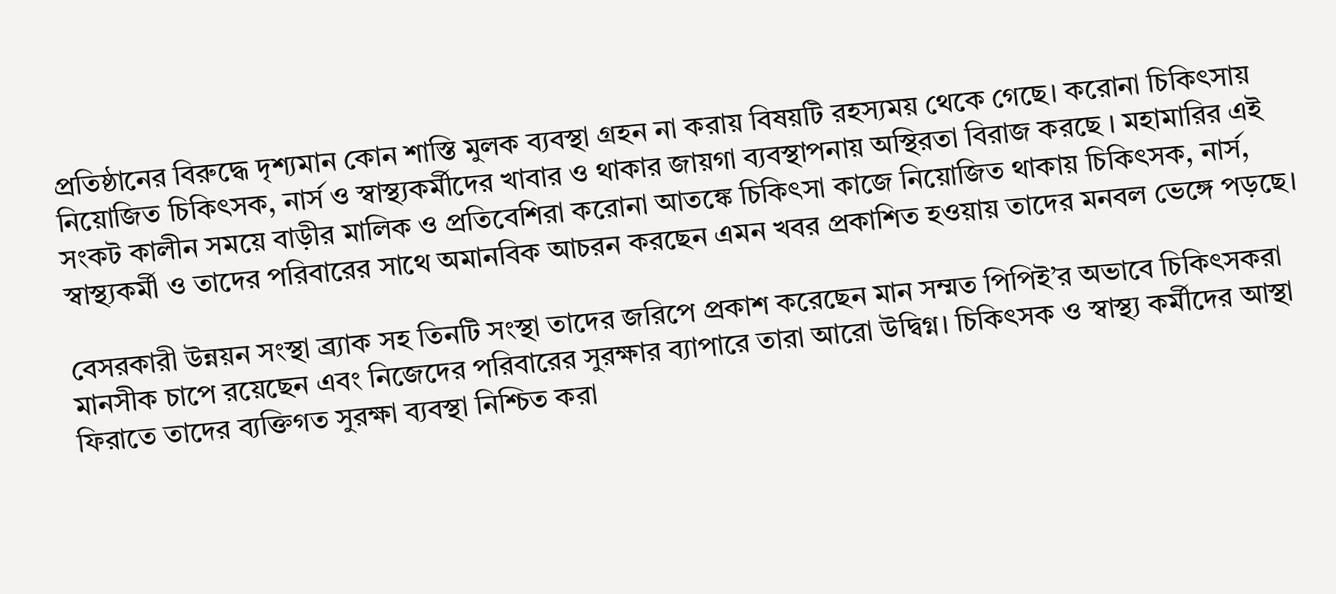প্রতিষ্ঠানের বিরুদ্ধে দৃশ্যমান কোন শাস্তি মুলক ব্যবস্থা গ্রহন না করায় বিষয়টি রহস্যময় থেকে গেছে। করোনা চিকিৎসায় নিয়োজিত চিকিৎসক, নার্স ও স্বাস্থ্যকর্মীদের খাবার ও থাকার জায়গা ব্যবস্থাপনায় অস্থিরতা বিরাজ করছে । মহামারির এই সংকট কালীন সময়ে বাড়ীর মালিক ও প্রতিবেশিরা করোনা আতঙ্কে চিকিৎসা কাজে নিয়োজিত থাকায় চিকিৎসক, নার্স, স্বাস্থ্যকর্মী ও তাদের পরিবারের সাথে অমানবিক আচরন করছেন এমন খবর প্রকাশিত হওয়ায় তাদের মনবল ভেঙ্গে পড়ছে।

বেসরকারী উন্নয়ন সংস্থা ব্র্যাক সহ তিনটি সংস্থা তাদের জরিপে প্রকাশ করেছেন মান সম্মত পিপিই’র অভাবে চিকিৎসকরা মানসীক চাপে রয়েছেন এবং নিজেদের পরিবারের সুরক্ষার ব্যাপারে তারা আরো উদ্বিগ্ন। চিকিৎসক ও স্বাস্থ্য কর্মীদের আস্থা ফিরাতে তাদের ব্যক্তিগত সুরক্ষা ব্যবস্থা নিশ্চিত করা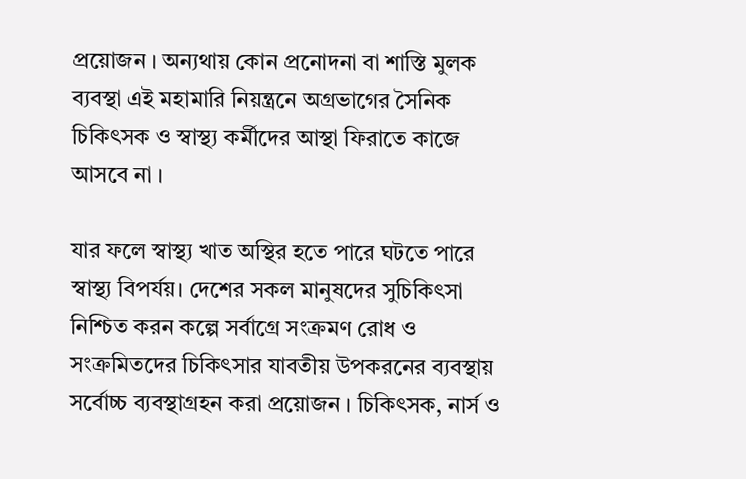প্রয়োজন । অন্যথায় কোন প্রনোদনা বা শাস্তি মুলক ব্যবস্থা এই মহামারি নিয়ন্ত্রনে অগ্রভাগের সৈনিক চিকিৎসক ও স্বাস্থ্য কর্মীদের আস্থা ফিরাতে কাজে আসবে না ।

যার ফলে স্বাস্থ্য খাত অস্থির হতে পারে ঘটতে পারে স্বাস্থ্য বিপর্যয়। দেশের সকল মানুষদের সুচিকিৎসা নিশ্চিত করন কল্পে সর্বাগ্রে সংক্রমণ রোধ ও সংক্রমিতদের চিকিৎসার যাবতীয় উপকরনের ব্যবস্থায় সর্বোচ্চ ব্যবস্থাগ্রহন করা প্রয়োজন । চিকিৎসক, নার্স ও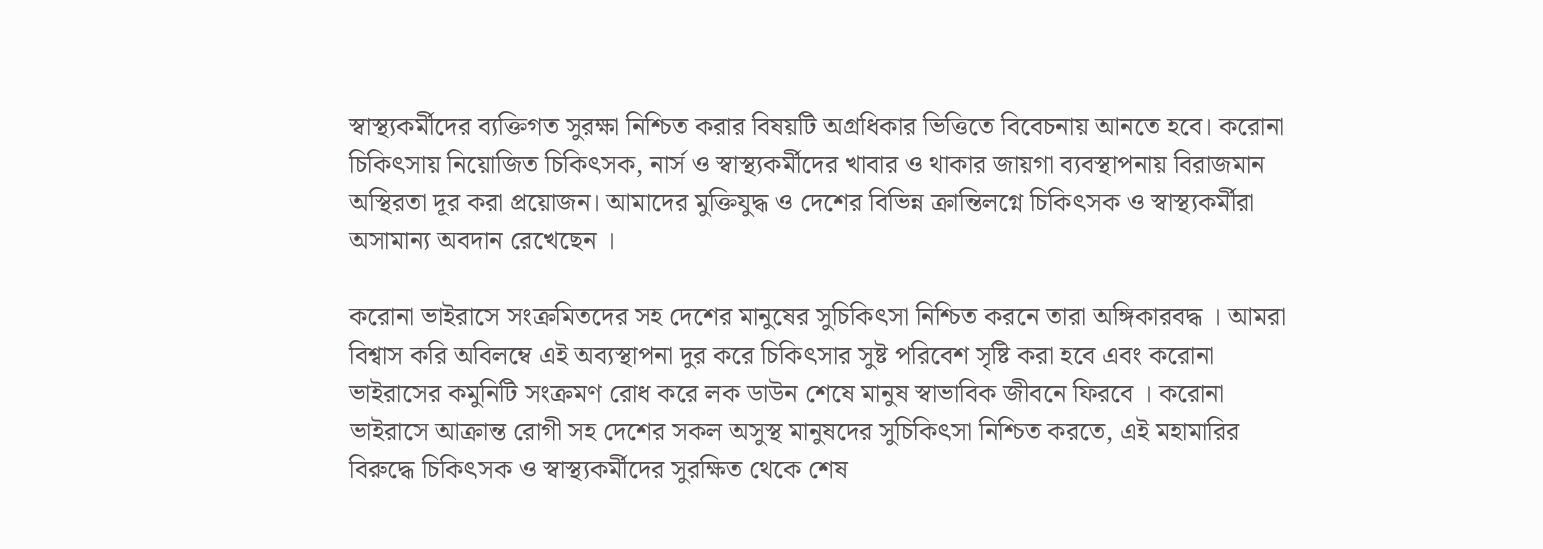স্বাস্থ্যকর্মীদের ব্যক্তিগত সুরক্ষা নিশ্চিত করার বিষয়টি অগ্রধিকার ভিত্তিতে বিবেচনায় আনতে হবে। করোনা চিকিৎসায় নিয়োজিত চিকিৎসক, নার্স ও স্বাস্থ্যকর্মীদের খাবার ও থাকার জায়গা ব্যবস্থাপনায় বিরাজমান অস্থিরতা দূর করা প্রয়োজন। আমাদের মুক্তিযুদ্ধ ও দেশের বিভিন্ন ক্রান্তিলগ্নে চিকিৎসক ও স্বাস্থ্যকর্মীরা অসামান্য অবদান রেখেছেন ।

করোনা ভাইরাসে সংক্রমিতদের সহ দেশের মানুষের সুচিকিৎসা নিশ্চিত করনে তারা অঙ্গিকারবদ্ধ । আমরা বিশ্বাস করি অবিলম্বে এই অব্যস্থাপনা দুর করে চিকিৎসার সুষ্ট পরিবেশ সৃষ্টি করা হবে এবং করোনা ভাইরাসের কমুনিটি সংক্রমণ রোধ করে লক ডাউন শেষে মানুষ স্বাভাবিক জীবনে ফিরবে । করোনা ভাইরাসে আক্রান্ত রোগী সহ দেশের সকল অসুস্থ মানুষদের সুচিকিৎসা নিশ্চিত করতে, এই মহামারির বিরুদ্ধে চিকিৎসক ও স্বাস্থ্যকর্মীদের সুরক্ষিত থেকে শেষ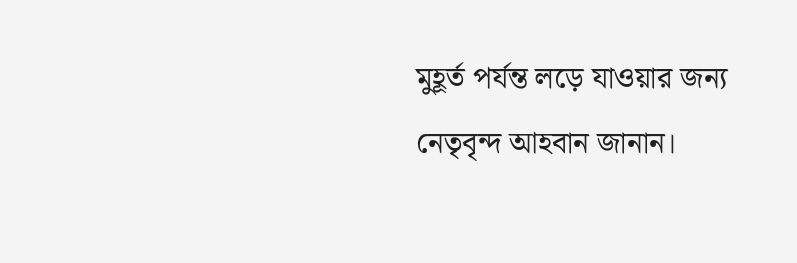মুহূর্ত পর্যন্ত লড়ে যাওয়ার জন্য নেতৃবৃন্দ আহবান জানান।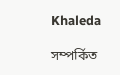Khaleda

সম্পর্কিত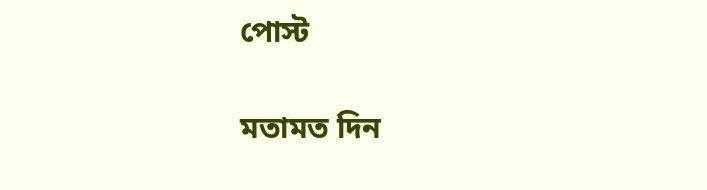পোস্ট

মতামত দিন